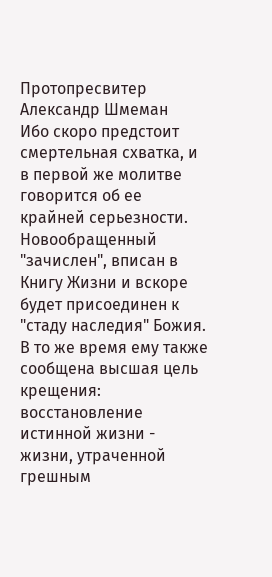Протопресвитер Александр Шмеман
Ибо скоро предстоит смертельная схватка, и в первой же молитве говорится об ее крайней серьезности. Новообращенный "зачислен", вписан в Книгу Жизни и вскоре будет присоединен к "стаду наследия" Божия. В то же время ему также сообщена высшая цель крещения: восстановление истинной жизни - жизни, утраченной грешным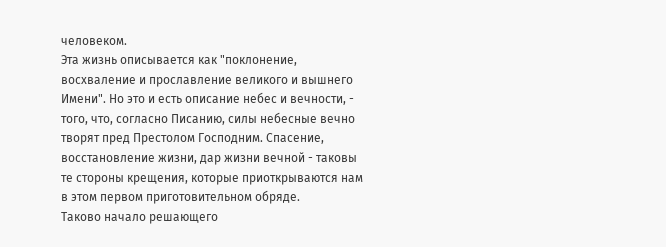человеком.
Эта жизнь описывается как "поклонение, восхваление и прославление великого и вышнего Имени". Но это и есть описание небес и вечности, - того, что, согласно Писанию, силы небесные вечно творят пред Престолом Господним. Спасение, восстановление жизни, дар жизни вечной - таковы те стороны крещения, которые приоткрываются нам в этом первом приготовительном обряде.
Таково начало решающего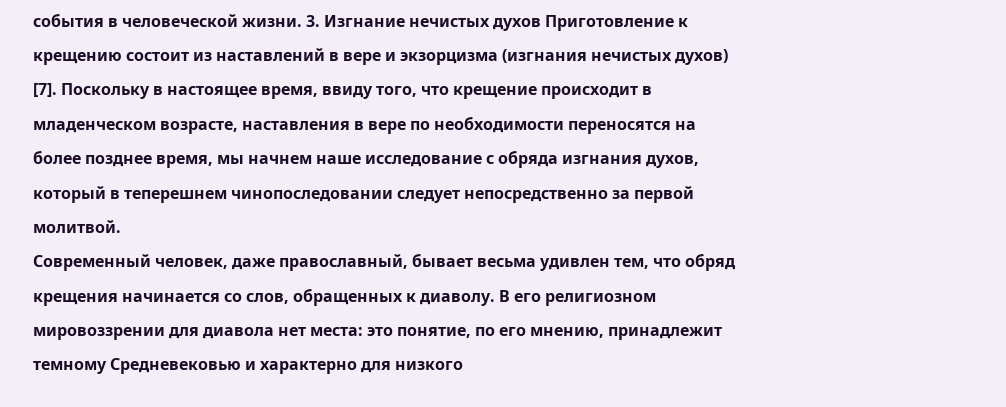события в человеческой жизни. 3. Изгнание нечистых духов Приготовление к крещению состоит из наставлений в вере и экзорцизма (изгнания нечистых духов) [7]. Поскольку в настоящее время, ввиду того, что крещение происходит в младенческом возрасте, наставления в вере по необходимости переносятся на более позднее время, мы начнем наше исследование с обряда изгнания духов, который в теперешнем чинопоследовании следует непосредственно за первой молитвой.
Современный человек, даже православный, бывает весьма удивлен тем, что обряд крещения начинается со слов, обращенных к диаволу. В его религиозном мировоззрении для диавола нет места: это понятие, по его мнению, принадлежит темному Средневековью и характерно для низкого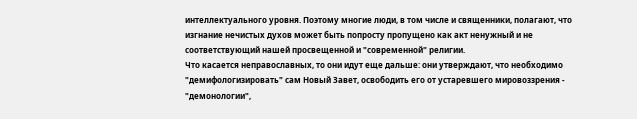интеллектуального уровня. Поэтому многие люди, в том числе и священники, полагают, что изгнание нечистых духов может быть попросту пропущено как акт ненужный и не соответствующий нашей просвещенной и "современной" религии.
Что касается неправославных, то они идут еще дальше: они утверждают, что необходимо "демифологизировать" сам Новый Завет, освободить его от устаревшего мировоззрения - "демонологии",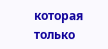которая только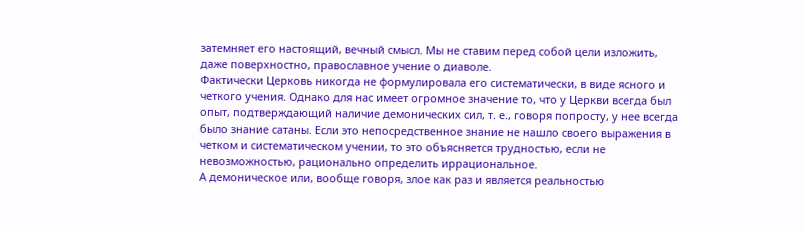затемняет его настоящий, вечный смысл. Мы не ставим перед собой цели изложить, даже поверхностно, православное учение о диаволе.
Фактически Церковь никогда не формулировала его систематически, в виде ясного и четкого учения. Однако для нас имеет огромное значение то, что у Церкви всегда был опыт, подтверждающий наличие демонических сил, т. е., говоря попросту, у нее всегда было знание сатаны. Если это непосредственное знание не нашло своего выражения в четком и систематическом учении, то это объясняется трудностью, если не невозможностью, рационально определить иррациональное.
А демоническое или, вообще говоря, злое как раз и является реальностью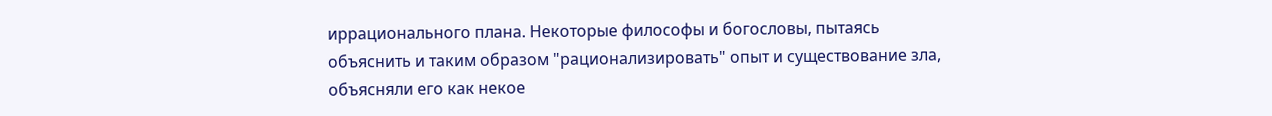иррационального плана. Некоторые философы и богословы, пытаясь объяснить и таким образом "рационализировать" опыт и существование зла, объясняли его как некое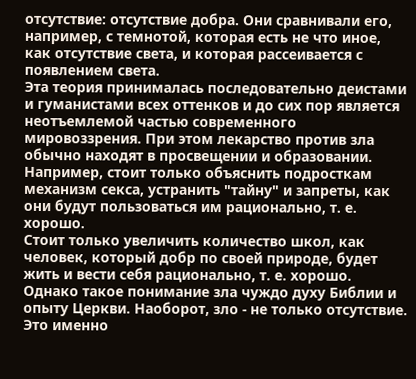отсутствие: отсутствие добра. Они сравнивали его, например, с темнотой, которая есть не что иное, как отсутствие света, и которая рассеивается с появлением света.
Эта теория принималась последовательно деистами и гуманистами всех оттенков и до сих пор является неотъемлемой частью современного мировоззрения. При этом лекарство против зла обычно находят в просвещении и образовании. Например, стоит только объяснить подросткам механизм секса, устранить "тайну" и запреты, как они будут пользоваться им рационально, т. е. хорошо.
Стоит только увеличить количество школ, как человек, который добр по своей природе, будет жить и вести себя рационально, т. е. хорошо. Однако такое понимание зла чуждо духу Библии и опыту Церкви. Наоборот, зло - не только отсутствие. Это именно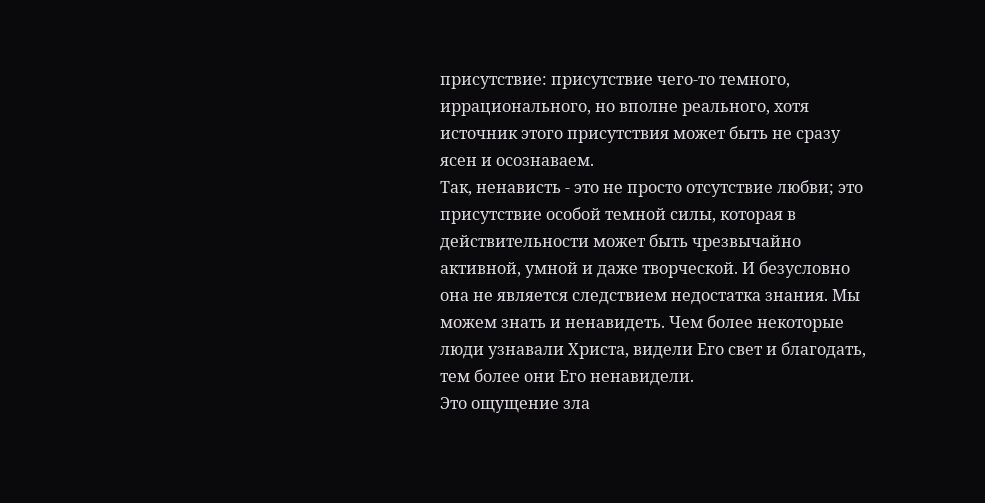присутствие: присутствие чего-то темного, иррационального, но вполне реального, хотя источник этого присутствия может быть не сразу ясен и осознаваем.
Так, ненависть - это не просто отсутствие любви; это присутствие особой темной силы, которая в действительности может быть чрезвычайно активной, умной и даже творческой. И безусловно она не является следствием недостатка знания. Мы можем знать и ненавидеть. Чем более некоторые люди узнавали Христа, видели Его свет и благодать, тем более они Его ненавидели.
Это ощущение зла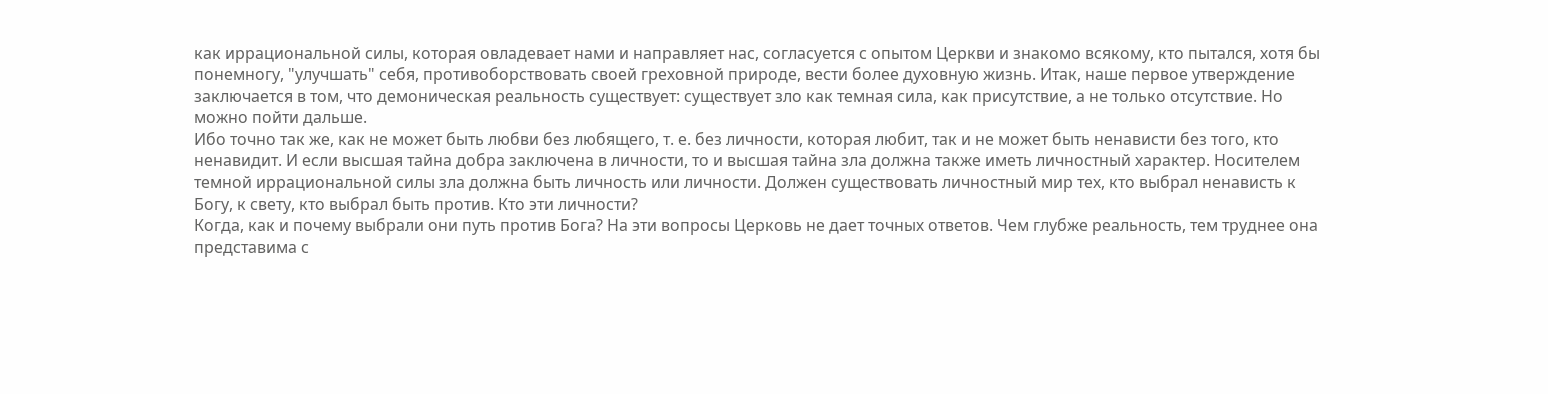как иррациональной силы, которая овладевает нами и направляет нас, согласуется с опытом Церкви и знакомо всякому, кто пытался, хотя бы понемногу, "улучшать" себя, противоборствовать своей греховной природе, вести более духовную жизнь. Итак, наше первое утверждение заключается в том, что демоническая реальность существует: существует зло как темная сила, как присутствие, а не только отсутствие. Но можно пойти дальше.
Ибо точно так же, как не может быть любви без любящего, т. е. без личности, которая любит, так и не может быть ненависти без того, кто ненавидит. И если высшая тайна добра заключена в личности, то и высшая тайна зла должна также иметь личностный характер. Носителем темной иррациональной силы зла должна быть личность или личности. Должен существовать личностный мир тех, кто выбрал ненависть к Богу, к свету, кто выбрал быть против. Кто эти личности?
Когда, как и почему выбрали они путь против Бога? На эти вопросы Церковь не дает точных ответов. Чем глубже реальность, тем труднее она представима с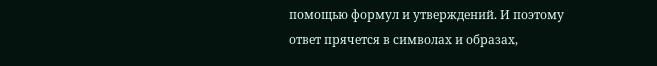помощью формул и утверждений. И поэтому ответ прячется в символах и образах,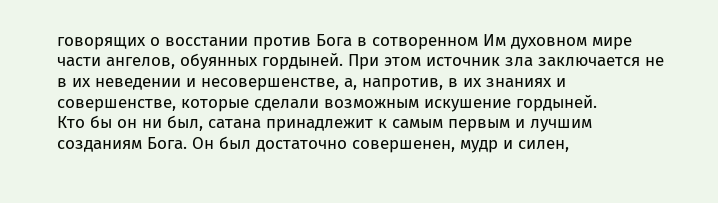говорящих о восстании против Бога в сотворенном Им духовном мире части ангелов, обуянных гордыней. При этом источник зла заключается не в их неведении и несовершенстве, а, напротив, в их знаниях и совершенстве, которые сделали возможным искушение гордыней.
Кто бы он ни был, сатана принадлежит к самым первым и лучшим созданиям Бога. Он был достаточно совершенен, мудр и силен,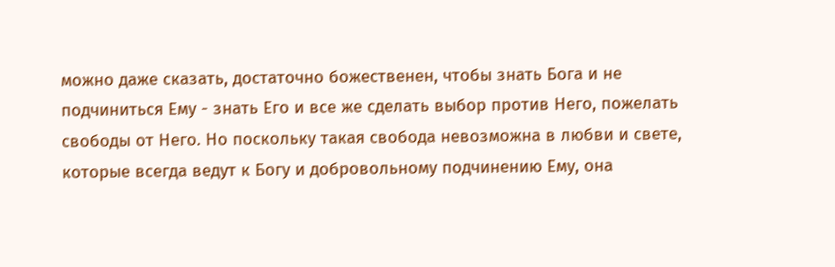можно даже сказать, достаточно божественен, чтобы знать Бога и не подчиниться Ему - знать Его и все же сделать выбор против Него, пожелать свободы от Него. Но поскольку такая свобода невозможна в любви и свете, которые всегда ведут к Богу и добровольному подчинению Ему, она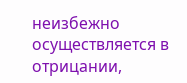неизбежно осуществляется в отрицании,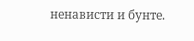ненависти и бунте.